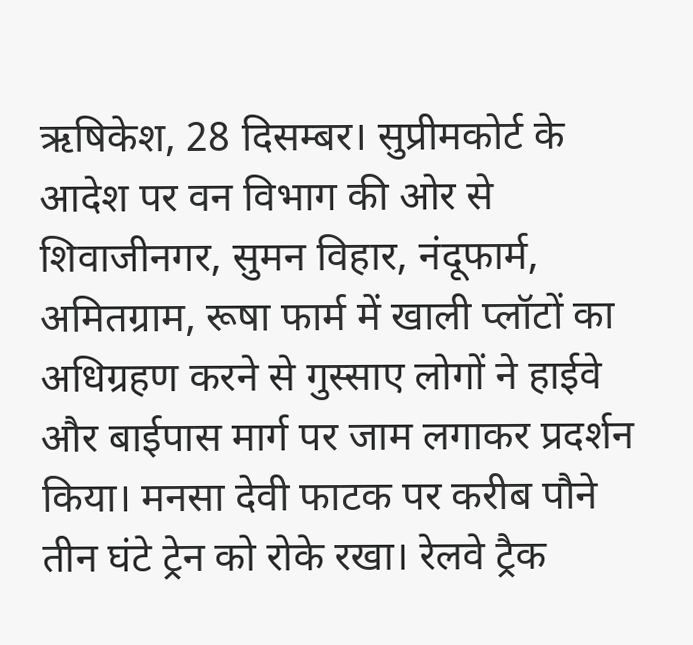ऋषिकेश, 28 दिसम्बर। सुप्रीमकोर्ट के आदेश पर वन विभाग की ओर से शिवाजीनगर, सुमन विहार, नंदूफार्म, अमितग्राम, रूषा फार्म में खाली प्लॉटों का अधिग्रहण करने से गुस्साए लोगों ने हाईवे और बाईपास मार्ग पर जाम लगाकर प्रदर्शन किया। मनसा देवी फाटक पर करीब पौने तीन घंटे ट्रेन को रोके रखा। रेलवे ट्रैक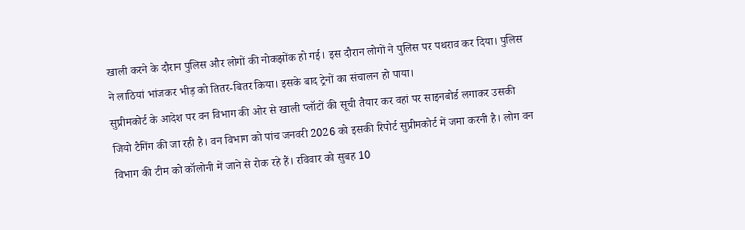खाली करने के दौरान पुलिस और लोगों की नोकझोंक हो गई। इस दौरान लोगों ने पुलिस पर पथराव कर दिया। पुलिस ने लाठियां भांजकर भीड़ को तितर-बितर किया। इसके बाद ट्रेनों का संचालन हो पाया।
सुप्रीमकोर्ट के आदेश पर वन विभाग की ओर से खाली प्लॉटों की सूची तैयार कर वहां पर साइनबोर्ड लगाकर उसकी जियो टैगिंग की जा रही है। वन विभाग को पांच जनवरी 2026 को इसकी रिपोर्ट सुप्रीमकोर्ट में जमा करनी है। लोग वन विभाग की टीम को कॉलोनी में जाने से रोक रहे हैं। रविवार को सुबह 10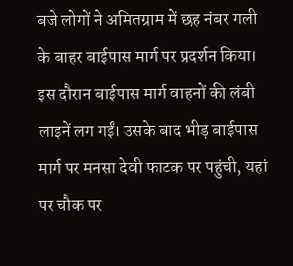बजे लोगों ने अमितग्राम में छह नंबर गली के बाहर बाईपास मार्ग पर प्रदर्शन किया। इस दौरान बाईपास मार्ग वाहनों की लंबी लाइनें लग गईं। उसके बाद भीड़ बाईपास मार्ग पर मनसा देवी फाटक पर पहुंची, यहां पर चौक पर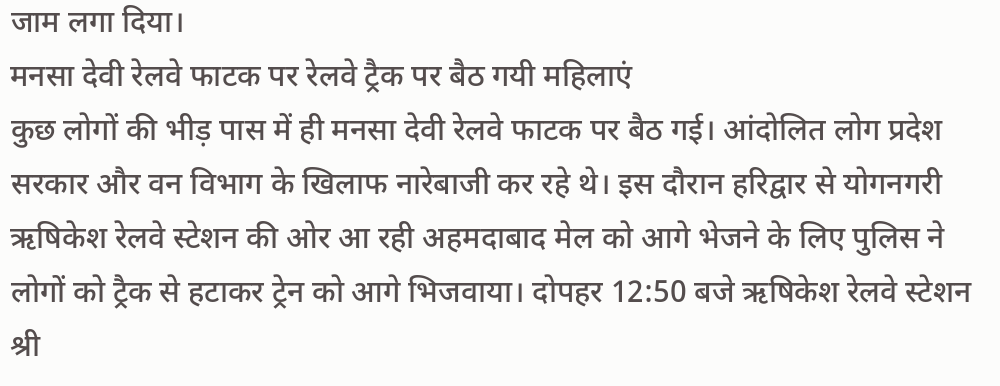जाम लगा दिया।
मनसा देवी रेलवे फाटक पर रेलवे ट्रैक पर बैठ गयी महिलाएं
कुछ लोगों की भीड़ पास में ही मनसा देवी रेलवे फाटक पर बैठ गई। आंदोलित लोग प्रदेश सरकार और वन विभाग के खिलाफ नारेबाजी कर रहे थे। इस दौरान हरिद्वार से योगनगरी ऋषिकेश रेलवे स्टेशन की ओर आ रही अहमदाबाद मेल को आगे भेजने के लिए पुलिस ने लोगों को ट्रैक से हटाकर ट्रेन को आगे भिजवाया। दोपहर 12:50 बजे ऋषिकेश रेलवे स्टेशन श्री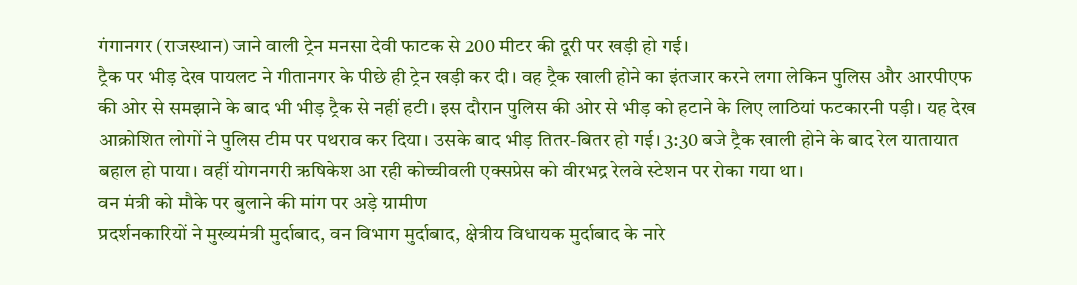गंगानगर (राजस्थान) जाने वाली ट्रेन मनसा देवी फाटक से 200 मीटर की दूरी पर खड़ी हो गई।
ट्रैक पर भीड़ देख पायलट ने गीतानगर के पीछे ही ट्रेन खड़ी कर दी। वह ट्रैक खाली होने का इंतजार करने लगा लेकिन पुलिस और आरपीएफ की ओर से समझाने के बाद भी भीड़ ट्रैक से नहीं हटी। इस दौरान पुलिस की ओर से भीड़ को हटाने के लिए लाठियां फटकारनी पड़ी। यह देख आक्रोशित लोगों ने पुलिस टीम पर पथराव कर दिया। उसके बाद भीड़ तितर-बितर हो गई। 3:30 बजे ट्रैक खाली होने के बाद रेल यातायात बहाल हो पाया। वहीं योगनगरी ऋषिकेश आ रही कोच्चीवली एक्सप्रेस को वीरभद्र रेलवे स्टेशन पर रोका गया था।
वन मंत्री को मौके पर बुलाने की मांग पर अड़े ग्रामीण
प्रदर्शनकारियों ने मुख्यमंत्री मुर्दाबाद, वन विभाग मुर्दाबाद, क्षेत्रीय विधायक मुर्दाबाद के नारे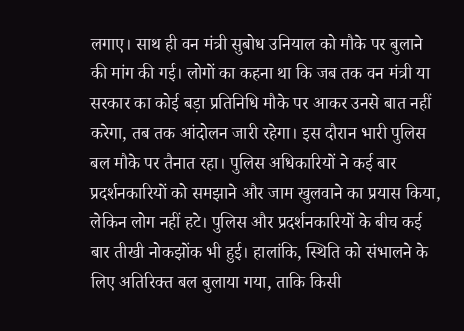लगाए। साथ ही वन मंत्री सुबोध उनियाल को मौके पर बुलाने की मांग की गई। लोगों का कहना था कि जब तक वन मंत्री या सरकार का कोई बड़ा प्रतिनिधि मौके पर आकर उनसे बात नहीं करेगा, तब तक आंदोलन जारी रहेगा। इस दौरान भारी पुलिस बल मौके पर तैनात रहा। पुलिस अधिकारियों ने कई बार प्रदर्शनकारियों को समझाने और जाम खुलवाने का प्रयास किया, लेकिन लोग नहीं हटे। पुलिस और प्रदर्शनकारियों के बीच कई बार तीखी नोकझोंक भी हुई। हालांकि, स्थिति को संभालने के लिए अतिरिक्त बल बुलाया गया, ताकि किसी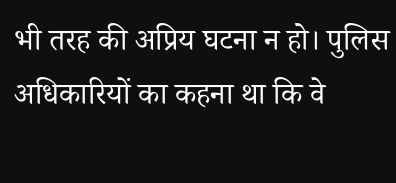भी तरह की अप्रिय घटना न हो। पुलिस अधिकारियों का कहना था कि वे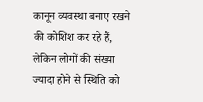कानून व्यवस्था बनाए रखने की कोशिश कर रहे हैं, लेकिन लोगों की संख्या ज्यादा होने से स्थिति को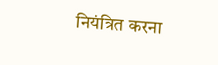नियंत्रित करना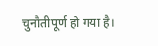चुनौतीपूर्ण हो गया है।